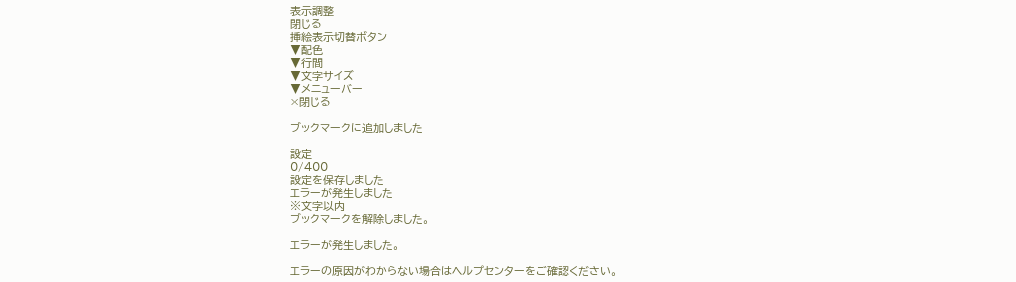表示調整
閉じる
挿絵表示切替ボタン
▼配色
▼行間
▼文字サイズ
▼メニューバー
×閉じる

ブックマークに追加しました

設定
0/400
設定を保存しました
エラーが発生しました
※文字以内
ブックマークを解除しました。

エラーが発生しました。

エラーの原因がわからない場合はヘルプセンターをご確認ください。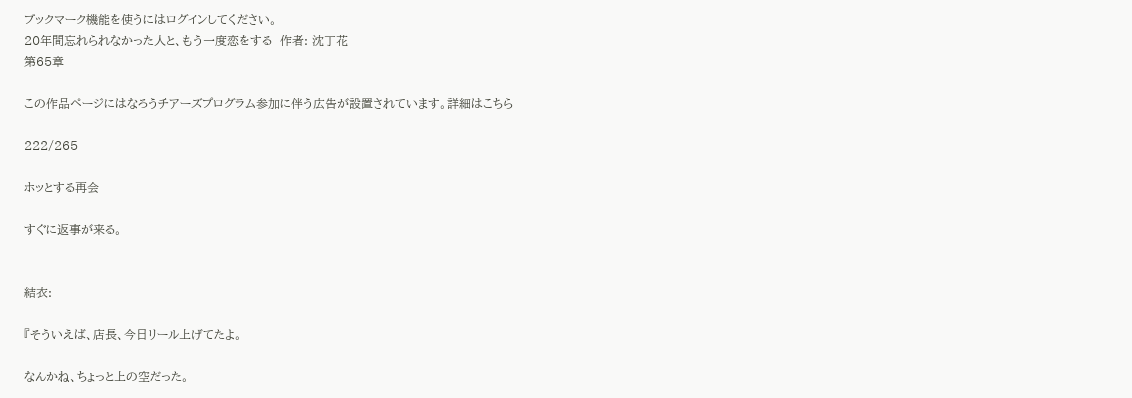ブックマーク機能を使うにはログインしてください。
20年間忘れられなかった人と、もう一度恋をする  作者: 沈丁花
第65章

この作品ページにはなろうチアーズプログラム参加に伴う広告が設置されています。詳細はこちら

222/265

ホッとする再会

すぐに返事が来る。


結衣:

『そういえば、店長、今日リール上げてたよ。

なんかね、ちょっと上の空だった。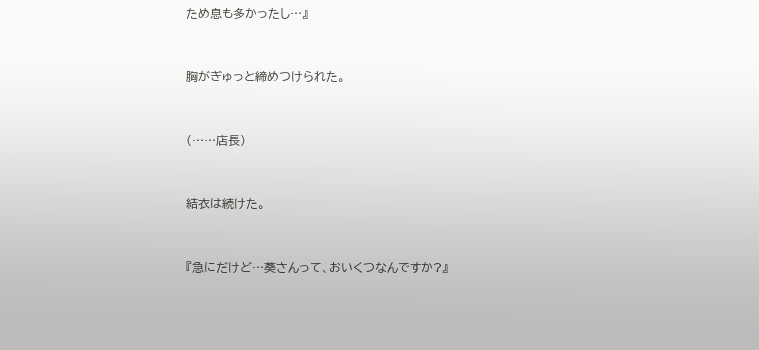ため息も多かったし…』


胸がぎゅっと締めつけられた。


(……店長)


結衣は続けた。


『急にだけど…葵さんって、おいくつなんですか?』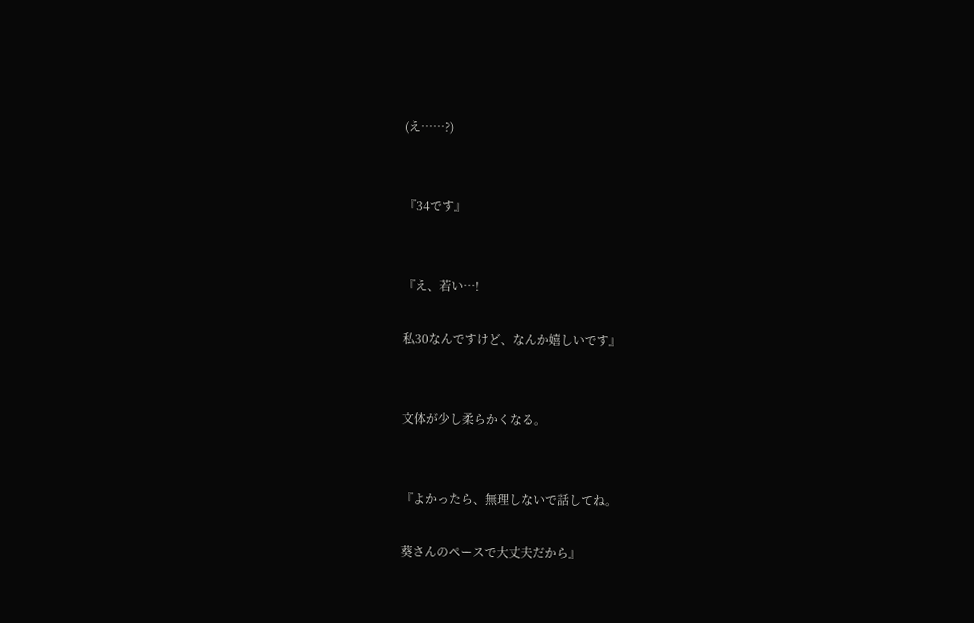(え……?)


『34です』


『え、若い…!

私30なんですけど、なんか嬉しいです』


文体が少し柔らかくなる。


『よかったら、無理しないで話してね。

葵さんのペースで大丈夫だから』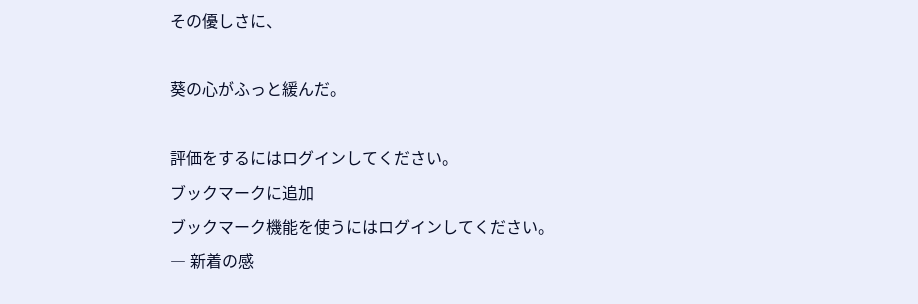その優しさに、

葵の心がふっと緩んだ。

評価をするにはログインしてください。
ブックマークに追加
ブックマーク機能を使うにはログインしてください。
― 新着の感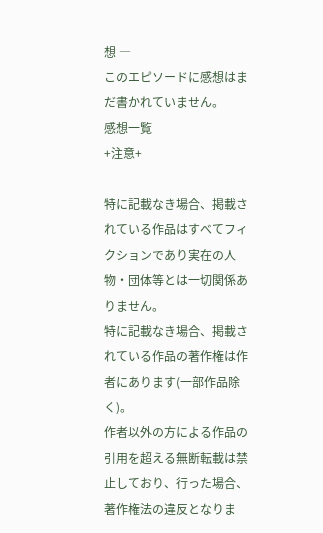想 ―
このエピソードに感想はまだ書かれていません。
感想一覧
+注意+

特に記載なき場合、掲載されている作品はすべてフィクションであり実在の人物・団体等とは一切関係ありません。
特に記載なき場合、掲載されている作品の著作権は作者にあります(一部作品除く)。
作者以外の方による作品の引用を超える無断転載は禁止しており、行った場合、著作権法の違反となりま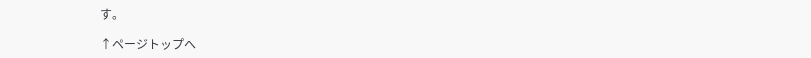す。

↑ページトップへ